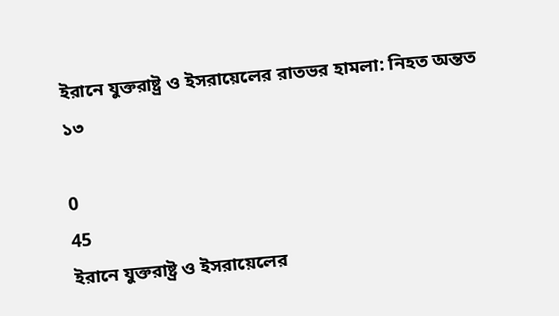ইরানে যুক্তরাষ্ট্র ও ইসরায়েলের রাতভর হামলা: নিহত অন্তত ১৩

0
45
ইরানে যুক্তরাষ্ট্র ও ইসরায়েলের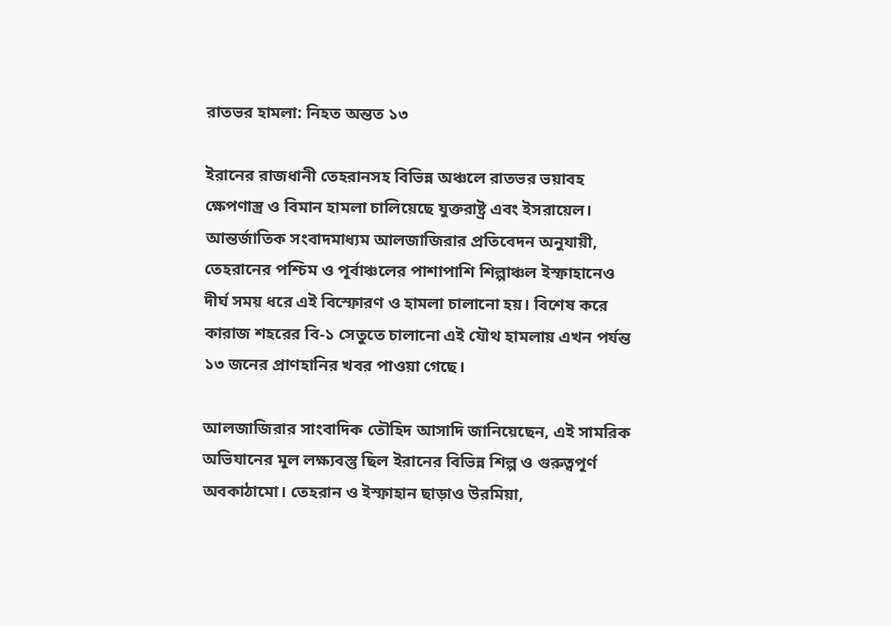রাতভর হামলা: নিহত অন্তত ১৩

ইরানের রাজধানী তেহরানসহ বিভিন্ন অঞ্চলে রাতভর ভয়াবহ ক্ষেপণাস্ত্র ও বিমান হামলা চালিয়েছে যুক্তরাষ্ট্র এবং ইসরায়েল। আন্তর্জাতিক সংবাদমাধ্যম আলজাজিরার প্রতিবেদন অনুযায়ী, তেহরানের পশ্চিম ও পূর্বাঞ্চলের পাশাপাশি শিল্পাঞ্চল ইস্ফাহানেও দীর্ঘ সময় ধরে এই বিস্ফোরণ ও হামলা চালানো হয়। বিশেষ করে কারাজ শহরের বি-১ সেতুতে চালানো এই যৌথ হামলায় এখন পর্যন্ত ১৩ জনের প্রাণহানির খবর পাওয়া গেছে।

আলজাজিরার সাংবাদিক তৌহিদ আসাদি জানিয়েছেন, এই সামরিক অভিযানের মূল লক্ষ্যবস্তু ছিল ইরানের বিভিন্ন শিল্প ও গুরুত্বপূর্ণ অবকাঠামো। তেহরান ও ইস্ফাহান ছাড়াও উরমিয়া,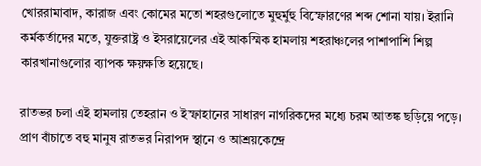খোররামাবাদ, কারাজ এবং কোমের মতো শহরগুলোতে মুহুর্মুহু বিস্ফোরণের শব্দ শোনা যায়। ইরানি কর্মকর্তাদের মতে, যুক্তরাষ্ট্র ও ইসরায়েলের এই আকস্মিক হামলায় শহরাঞ্চলের পাশাপাশি শিল্প কারখানাগুলোর ব্যাপক ক্ষয়ক্ষতি হয়েছে।

রাতভর চলা এই হামলায় তেহরান ও ইস্ফাহানের সাধারণ নাগরিকদের মধ্যে চরম আতঙ্ক ছড়িয়ে পড়ে। প্রাণ বাঁচাতে বহু মানুষ রাতভর নিরাপদ স্থানে ও আশ্রয়কেন্দ্রে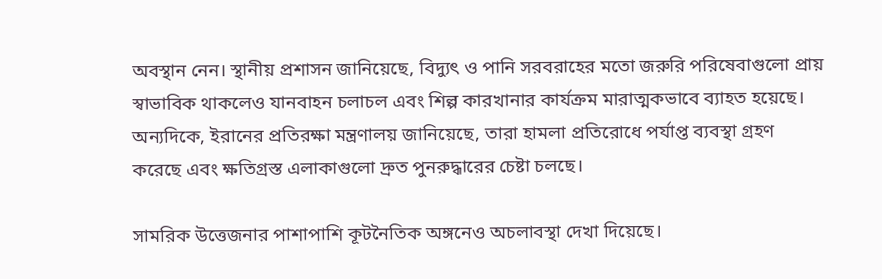অবস্থান নেন। স্থানীয় প্রশাসন জানিয়েছে, বিদ্যুৎ ও পানি সরবরাহের মতো জরুরি পরিষেবাগুলো প্রায় স্বাভাবিক থাকলেও যানবাহন চলাচল এবং শিল্প কারখানার কার্যক্রম মারাত্মকভাবে ব্যাহত হয়েছে। অন্যদিকে, ইরানের প্রতিরক্ষা মন্ত্রণালয় জানিয়েছে, তারা হামলা প্রতিরোধে পর্যাপ্ত ব্যবস্থা গ্রহণ করেছে এবং ক্ষতিগ্রস্ত এলাকাগুলো দ্রুত পুনরুদ্ধারের চেষ্টা চলছে।

সামরিক উত্তেজনার পাশাপাশি কূটনৈতিক অঙ্গনেও অচলাবস্থা দেখা দিয়েছে।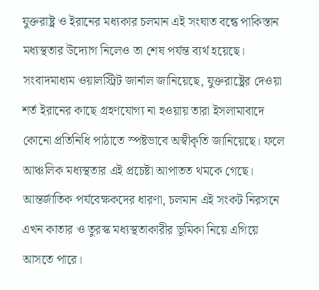যুক্তরাষ্ট্র ও ইরানের মধ্যকার চলমান এই সংঘাত বন্ধে পাকিস্তান মধ্যস্থতার উদ্যোগ নিলেও তা শেষ পর্যন্ত ব্যর্থ হয়েছে। সংবাদমাধ্যম ওয়ালস্ট্রিট জার্নাল জানিয়েছে, যুক্তরাষ্ট্রের দেওয়া শর্ত ইরানের কাছে গ্রহণযোগ্য না হওয়ায় তারা ইসলামাবাদে কোনো প্রতিনিধি পাঠাতে স্পষ্টভাবে অস্বীকৃতি জানিয়েছে। ফলে আঞ্চলিক মধ্যস্থতার এই প্রচেষ্টা আপাতত থমকে গেছে। আন্তর্জাতিক পর্যবেক্ষকদের ধারণা, চলমান এই সংকট নিরসনে এখন কাতার ও তুরস্ক মধ্যস্থতাকারীর ভূমিকা নিয়ে এগিয়ে আসতে পারে।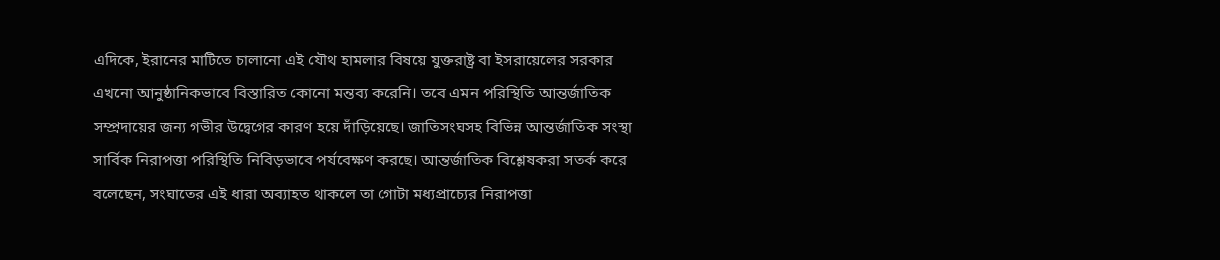এদিকে, ইরানের মাটিতে চালানো এই যৌথ হামলার বিষয়ে যুক্তরাষ্ট্র বা ইসরায়েলের সরকার এখনো আনুষ্ঠানিকভাবে বিস্তারিত কোনো মন্তব্য করেনি। তবে এমন পরিস্থিতি আন্তর্জাতিক সম্প্রদায়ের জন্য গভীর উদ্বেগের কারণ হয়ে দাঁড়িয়েছে। জাতিসংঘসহ বিভিন্ন আন্তর্জাতিক সংস্থা সার্বিক নিরাপত্তা পরিস্থিতি নিবিড়ভাবে পর্যবেক্ষণ করছে। আন্তর্জাতিক বিশ্লেষকরা সতর্ক করে বলেছেন, সংঘাতের এই ধারা অব্যাহত থাকলে তা গোটা মধ্যপ্রাচ্যের নিরাপত্তা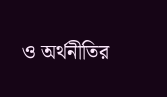ও অর্থনীতির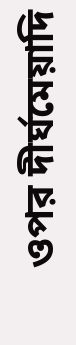ওপর দীর্ঘমেয়াদি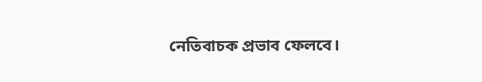নেতিবাচক প্রভাব ফেলবে।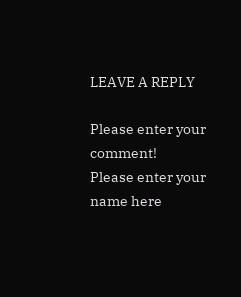LEAVE A REPLY

Please enter your comment!
Please enter your name here